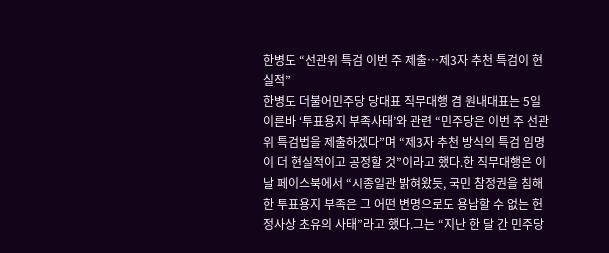한병도 “선관위 특검 이번 주 제출…제3자 추천 특검이 현실적”
한병도 더불어민주당 당대표 직무대행 겸 원내대표는 5일 이른바 ‘투표용지 부족사태’와 관련 “민주당은 이번 주 선관위 특검법을 제출하겠다”며 “제3자 추천 방식의 특검 임명이 더 현실적이고 공정할 것”이라고 했다.한 직무대행은 이날 페이스북에서 “시종일관 밝혀왔듯, 국민 참정권을 침해한 투표용지 부족은 그 어떤 변명으로도 용납할 수 없는 헌정사상 초유의 사태”라고 했다.그는 “지난 한 달 간 민주당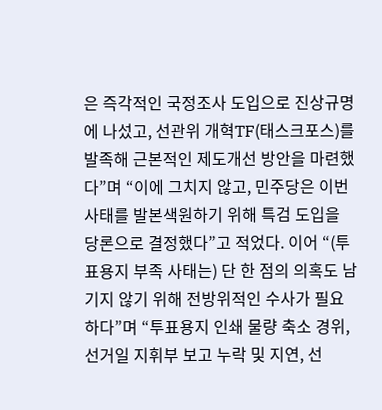은 즉각적인 국정조사 도입으로 진상규명에 나섰고, 선관위 개혁TF(태스크포스)를 발족해 근본적인 제도개선 방안을 마련했다”며 “이에 그치지 않고, 민주당은 이번 사태를 발본색원하기 위해 특검 도입을 당론으로 결정했다”고 적었다. 이어 “(투표용지 부족 사태는) 단 한 점의 의혹도 남기지 않기 위해 전방위적인 수사가 필요하다”며 “투표용지 인쇄 물량 축소 경위, 선거일 지휘부 보고 누락 및 지연, 선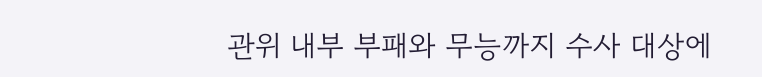관위 내부 부패와 무능까지 수사 대상에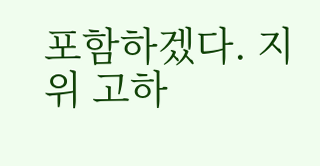포함하겠다. 지위 고하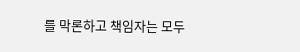를 막론하고 책임자는 모두